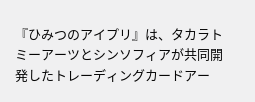『ひみつのアイプリ』は、タカラトミーアーツとシンソフィアが共同開発したトレーディングカードアー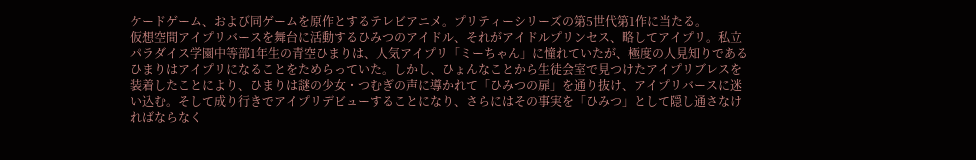ケードゲーム、および同ゲームを原作とするテレビアニメ。プリティーシリーズの第5世代第1作に当たる。
仮想空間アイプリバースを舞台に活動するひみつのアイドル、それがアイドルプリンセス、略してアイプリ。私立パラダイス学園中等部1年生の青空ひまりは、人気アイプリ「ミーちゃん」に憧れていたが、極度の人見知りであるひまりはアイプリになることをためらっていた。しかし、ひょんなことから生徒会室で見つけたアイプリブレスを装着したことにより、ひまりは謎の少女・つむぎの声に導かれて「ひみつの扉」を通り抜け、アイプリバースに迷い込む。そして成り行きでアイプリデビューすることになり、さらにはその事実を「ひみつ」として隠し通さなければならなく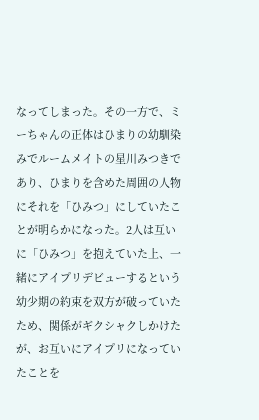なってしまった。その一方で、ミーちゃんの正体はひまりの幼馴染みでルームメイトの星川みつきであり、ひまりを含めた周囲の人物にそれを「ひみつ」にしていたことが明らかになった。2人は互いに「ひみつ」を抱えていた上、一緒にアイプリデビューするという幼少期の約束を双方が破っていたため、関係がギクシャクしかけたが、お互いにアイプリになっていたことを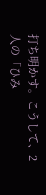打ち明かす。こうして、2人の「ひみ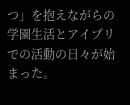つ」を抱えながらの学園生活とアイプリでの活動の日々が始まった。